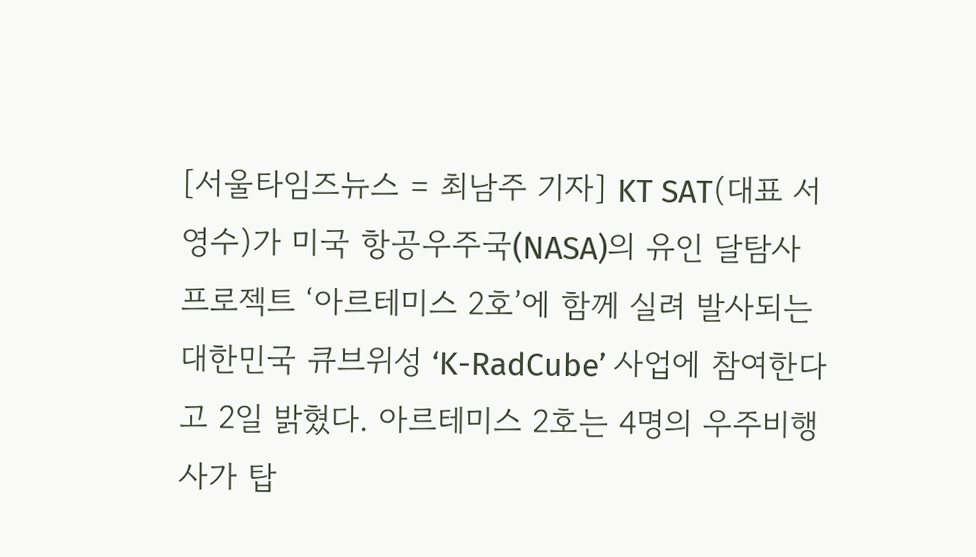[서울타임즈뉴스 = 최남주 기자] KT SAT(대표 서영수)가 미국 항공우주국(NASA)의 유인 달탐사 프로젝트 ‘아르테미스 2호’에 함께 실려 발사되는 대한민국 큐브위성 ‘K-RadCube’ 사업에 참여한다고 2일 밝혔다. 아르테미스 2호는 4명의 우주비행사가 탑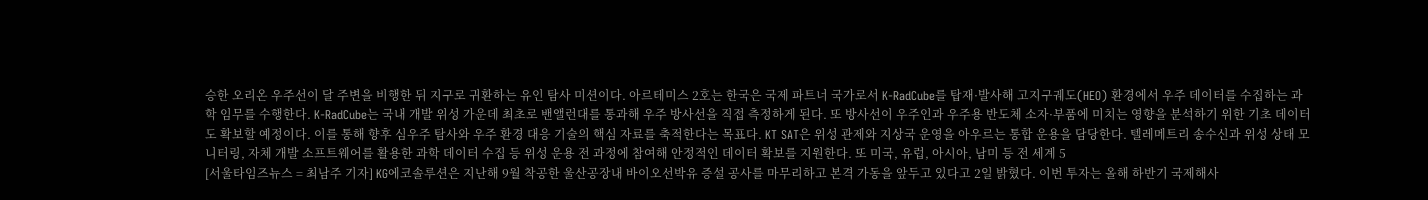승한 오리온 우주선이 달 주변을 비행한 뒤 지구로 귀환하는 유인 탐사 미션이다. 아르테미스 2호는 한국은 국제 파트너 국가로서 K-RadCube를 탑재·발사해 고지구궤도(HEO) 환경에서 우주 데이터를 수집하는 과학 임무를 수행한다. K-RadCube는 국내 개발 위성 가운데 최초로 밴앨런대를 통과해 우주 방사선을 직접 측정하게 된다. 또 방사선이 우주인과 우주용 반도체 소자·부품에 미치는 영향을 분석하기 위한 기초 데이터도 확보할 예정이다. 이를 통해 향후 심우주 탐사와 우주 환경 대응 기술의 핵심 자료를 축적한다는 목표다. KT SAT은 위성 관제와 지상국 운영을 아우르는 통합 운용을 담당한다. 텔레메트리 송수신과 위성 상태 모니터링, 자체 개발 소프트웨어를 활용한 과학 데이터 수집 등 위성 운용 전 과정에 참여해 안정적인 데이터 확보를 지원한다. 또 미국, 유럽, 아시아, 남미 등 전 세계 5
[서울타임즈뉴스 = 최남주 기자] KG에코솔루션은 지난해 9월 착공한 울산공장내 바이오선박유 증설 공사를 마무리하고 본격 가동을 앞두고 있다고 2일 밝혔다. 이번 투자는 올해 하반기 국제해사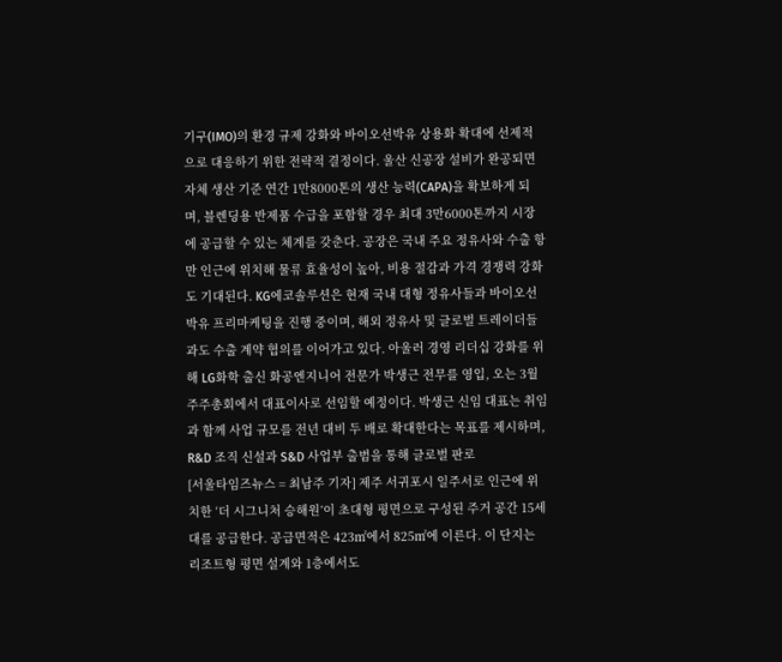기구(IMO)의 환경 규제 강화와 바이오선박유 상용화 확대에 선제적으로 대응하기 위한 전략적 결정이다. 울산 신공장 설비가 완공되면 자체 생산 기준 연간 1만8000톤의 생산 능력(CAPA)을 확보하게 되며, 블렌딩용 반제품 수급을 포함할 경우 최대 3만6000톤까지 시장에 공급할 수 있는 체계를 갖춘다. 공장은 국내 주요 정유사와 수출 항만 인근에 위치해 물류 효율성이 높아, 비용 절감과 가격 경쟁력 강화도 기대된다. KG에코솔루션은 현재 국내 대형 정유사들과 바이오선박유 프리마케팅을 진행 중이며, 해외 정유사 및 글로벌 트레이더들과도 수출 계약 협의를 이어가고 있다. 아울러 경영 리더십 강화를 위해 LG화학 출신 화공엔지니어 전문가 박생근 전무를 영입, 오는 3월 주주총회에서 대표이사로 선임할 예정이다. 박생근 신임 대표는 취임과 함께 사업 규모를 전년 대비 두 배로 확대한다는 목표를 제시하며, R&D 조직 신설과 S&D 사업부 출범을 통해 글로벌 판로
[서울타임즈뉴스 = 최남주 기자] 제주 서귀포시 일주서로 인근에 위치한 ‘더 시그니처 승해원’이 초대형 평면으로 구성된 주거 공간 15세대를 공급한다. 공급면적은 423㎡에서 825㎡에 이른다. 이 단지는 리조트형 평면 설계와 1층에서도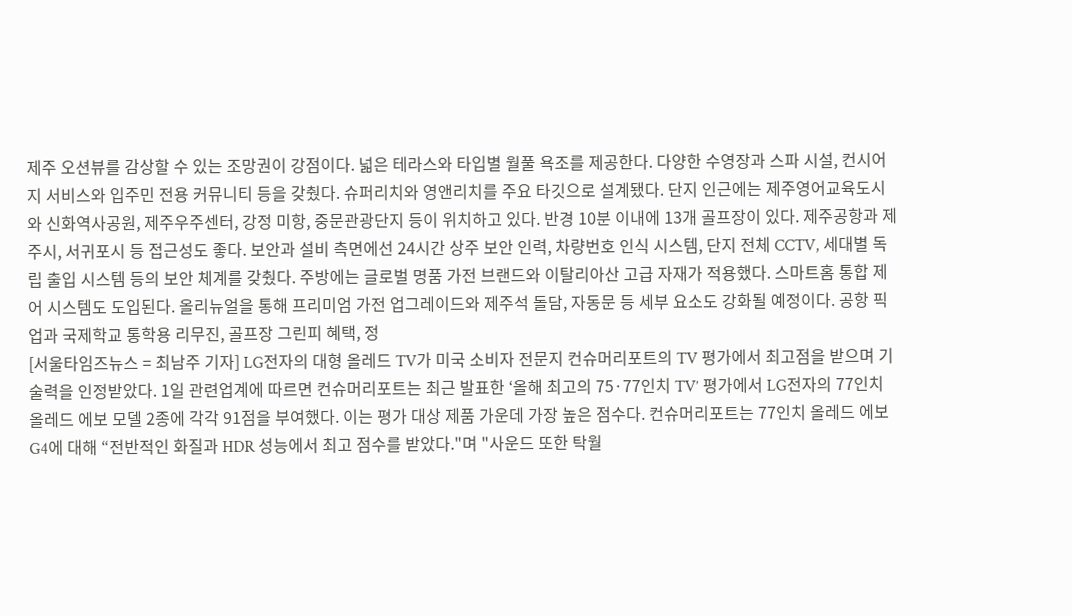제주 오션뷰를 감상할 수 있는 조망권이 강점이다. 넓은 테라스와 타입별 월풀 욕조를 제공한다. 다양한 수영장과 스파 시설, 컨시어지 서비스와 입주민 전용 커뮤니티 등을 갖췄다. 슈퍼리치와 영앤리치를 주요 타깃으로 설계됐다. 단지 인근에는 제주영어교육도시와 신화역사공원, 제주우주센터, 강정 미항, 중문관광단지 등이 위치하고 있다. 반경 10분 이내에 13개 골프장이 있다. 제주공항과 제주시, 서귀포시 등 접근성도 좋다. 보안과 설비 측면에선 24시간 상주 보안 인력, 차량번호 인식 시스템, 단지 전체 CCTV, 세대별 독립 출입 시스템 등의 보안 체계를 갖췄다. 주방에는 글로벌 명품 가전 브랜드와 이탈리아산 고급 자재가 적용했다. 스마트홈 통합 제어 시스템도 도입된다. 올리뉴얼을 통해 프리미엄 가전 업그레이드와 제주석 돌담, 자동문 등 세부 요소도 강화될 예정이다. 공항 픽업과 국제학교 통학용 리무진, 골프장 그린피 혜택, 정
[서울타임즈뉴스 = 최남주 기자] LG전자의 대형 올레드 TV가 미국 소비자 전문지 컨슈머리포트의 TV 평가에서 최고점을 받으며 기술력을 인정받았다. 1일 관련업계에 따르면 컨슈머리포트는 최근 발표한 ‘올해 최고의 75·77인치 TV’ 평가에서 LG전자의 77인치 올레드 에보 모델 2종에 각각 91점을 부여했다. 이는 평가 대상 제품 가운데 가장 높은 점수다. 컨슈머리포트는 77인치 올레드 에보 G4에 대해 “전반적인 화질과 HDR 성능에서 최고 점수를 받았다."며 "사운드 또한 탁월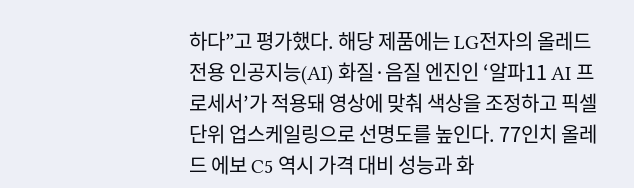하다”고 평가했다. 해당 제품에는 LG전자의 올레드 전용 인공지능(AI) 화질·음질 엔진인 ‘알파11 AI 프로세서’가 적용돼 영상에 맞춰 색상을 조정하고 픽셀 단위 업스케일링으로 선명도를 높인다. 77인치 올레드 에보 C5 역시 가격 대비 성능과 화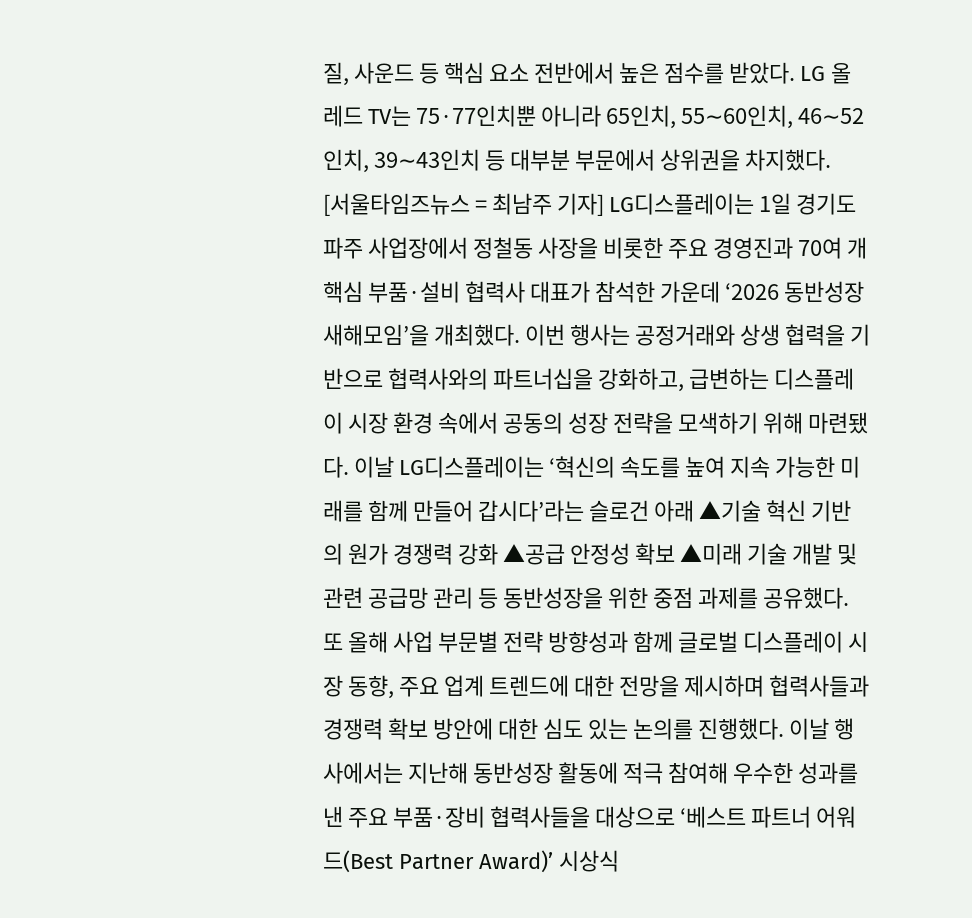질, 사운드 등 핵심 요소 전반에서 높은 점수를 받았다. LG 올레드 TV는 75·77인치뿐 아니라 65인치, 55∼60인치, 46∼52인치, 39∼43인치 등 대부분 부문에서 상위권을 차지했다.
[서울타임즈뉴스 = 최남주 기자] LG디스플레이는 1일 경기도 파주 사업장에서 정철동 사장을 비롯한 주요 경영진과 70여 개 핵심 부품·설비 협력사 대표가 참석한 가운데 ‘2026 동반성장 새해모임’을 개최했다. 이번 행사는 공정거래와 상생 협력을 기반으로 협력사와의 파트너십을 강화하고, 급변하는 디스플레이 시장 환경 속에서 공동의 성장 전략을 모색하기 위해 마련됐다. 이날 LG디스플레이는 ‘혁신의 속도를 높여 지속 가능한 미래를 함께 만들어 갑시다’라는 슬로건 아래 ▲기술 혁신 기반의 원가 경쟁력 강화 ▲공급 안정성 확보 ▲미래 기술 개발 및 관련 공급망 관리 등 동반성장을 위한 중점 과제를 공유했다. 또 올해 사업 부문별 전략 방향성과 함께 글로벌 디스플레이 시장 동향, 주요 업계 트렌드에 대한 전망을 제시하며 협력사들과 경쟁력 확보 방안에 대한 심도 있는 논의를 진행했다. 이날 행사에서는 지난해 동반성장 활동에 적극 참여해 우수한 성과를 낸 주요 부품·장비 협력사들을 대상으로 ‘베스트 파트너 어워드(Best Partner Award)’ 시상식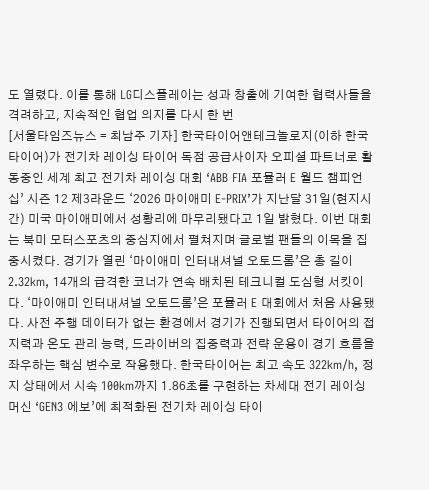도 열렸다. 이를 통해 LG디스플레이는 성과 창출에 기여한 협력사들을 격려하고, 지속적인 협업 의지를 다시 한 번
[서울타임즈뉴스 = 최남주 기자] 한국타이어앤테크놀로지(이하 한국타이어)가 전기차 레이싱 타이어 독점 공급사이자 오피셜 파트너로 활동중인 세계 최고 전기차 레이싱 대회 ‘ABB FIA 포뮬러 E 월드 챔피언십’ 시즌 12 제3라운드 ‘2026 마이애미 E-PRIX’가 지난달 31일(현지시간) 미국 마이애미에서 성황리에 마무리됐다고 1일 밝혔다. 이번 대회는 북미 모터스포츠의 중심지에서 펼쳐지며 글로벌 팬들의 이목을 집중시켰다. 경기가 열린 ‘마이애미 인터내셔널 오토드롬’은 총 길이 2.32km, 14개의 급격한 코너가 연속 배치된 테크니컬 도심형 서킷이다. ‘마이애미 인터내셔널 오토드롬’은 포뮬러 E 대회에서 처음 사용됐다. 사전 주행 데이터가 없는 환경에서 경기가 진행되면서 타이어의 접지력과 온도 관리 능력, 드라이버의 집중력과 전략 운용이 경기 흐름을 좌우하는 핵심 변수로 작용했다. 한국타이어는 최고 속도 322km/h, 정지 상태에서 시속 100km까지 1.86초를 구현하는 차세대 전기 레이싱 머신 ‘GEN3 에보’에 최적화된 전기차 레이싱 타이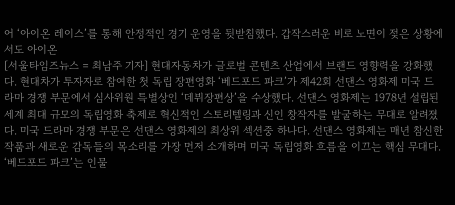어 ‘아이온 레이스’를 통해 안정적인 경기 운영을 뒷받침했다. 갑작스러운 비로 노면이 젖은 상황에서도 아이온
[서울타임즈뉴스 = 최남주 기자] 현대자동차가 글로벌 콘텐츠 산업에서 브랜드 영향력을 강화했다. 현대차가 투자자로 참여한 첫 독립 장편영화 ‘베드포드 파크’가 제42회 선댄스 영화제 미국 드라마 경쟁 부문에서 심사위원 특별상인 ‘데뷔장편상’을 수상했다. 선댄스 영화제는 1978년 설립된 세계 최대 규모의 독립영화 축제로 혁신적인 스토리텔링과 신인 창작자를 발굴하는 무대로 알려졌다. 미국 드라마 경쟁 부문은 선댄스 영화제의 최상위 섹션중 하나다. 선댄스 영화제는 매년 참신한 작품과 새로운 감독들의 목소리를 가장 먼저 소개하며 미국 독립영화 흐름을 이끄는 핵심 무대다. ‘베드포드 파크’는 인물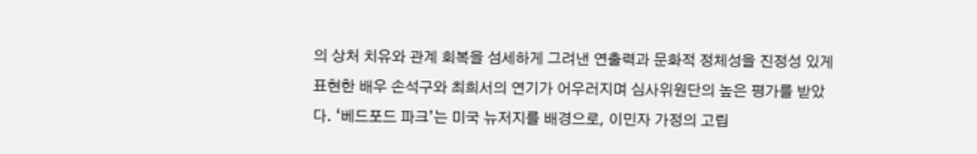의 상처 치유와 관계 회복을 섬세하게 그려낸 연출력과 문화적 정체성을 진정성 있게 표현한 배우 손석구와 최희서의 연기가 어우러지며 심사위원단의 높은 평가를 받았다. ‘베드포드 파크’는 미국 뉴저지를 배경으로, 이민자 가정의 고립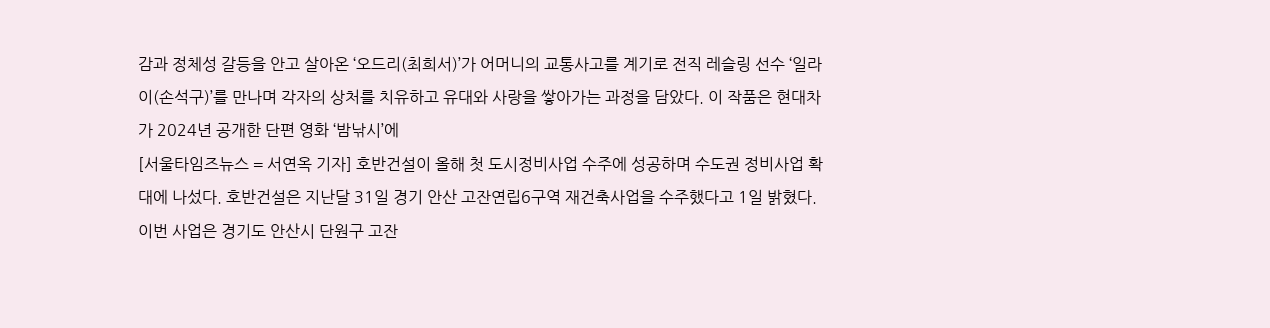감과 정체성 갈등을 안고 살아온 ‘오드리(최희서)’가 어머니의 교통사고를 계기로 전직 레슬링 선수 ‘일라이(손석구)’를 만나며 각자의 상처를 치유하고 유대와 사랑을 쌓아가는 과정을 담았다. 이 작품은 현대차가 2024년 공개한 단편 영화 ‘밤낚시’에
[서울타임즈뉴스 = 서연옥 기자] 호반건설이 올해 첫 도시정비사업 수주에 성공하며 수도권 정비사업 확대에 나섰다. 호반건설은 지난달 31일 경기 안산 고잔연립6구역 재건축사업을 수주했다고 1일 밝혔다. 이번 사업은 경기도 안산시 단원구 고잔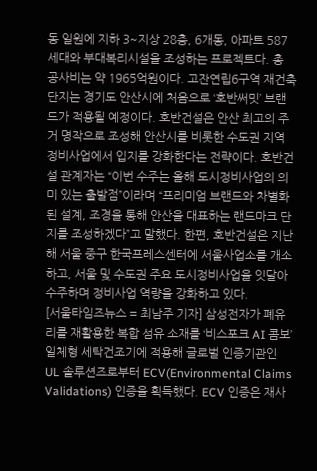동 일원에 지하 3~지상 28층, 6개동, 아파트 587세대와 부대복리시설을 조성하는 프로젝트다. 총 공사비는 약 1965억원이다. 고잔연립6구역 재건축 단지는 경기도 안산시에 처음으로 ‘호반써밋’ 브랜드가 적용될 예정이다. 호반건설은 안산 최고의 주거 명작으로 조성해 안산시를 비롯한 수도권 지역 정비사업에서 입지를 강화한다는 전략이다. 호반건설 관계자는 “이번 수주는 올해 도시정비사업의 의미 있는 출발점”이라며 “프리미엄 브랜드와 차별화된 설계, 조경을 통해 안산을 대표하는 랜드마크 단지를 조성하겠다”고 말했다. 한편, 호반건설은 지난해 서울 중구 한국프레스센터에 서울사업소를 개소하고, 서울 및 수도권 주요 도시정비사업을 잇달아 수주하며 정비사업 역량을 강화하고 있다.
[서울타임즈뉴스 = 최남주 기자] 삼성전자가 폐유리를 재활용한 복합 섬유 소재를 ‘비스포크 AI 콤보’ 일체형 세탁건조기에 적용해 글로벌 인증기관인 UL 솔루션즈로부터 ECV(Environmental Claims Validations) 인증을 획득했다. ECV 인증은 재사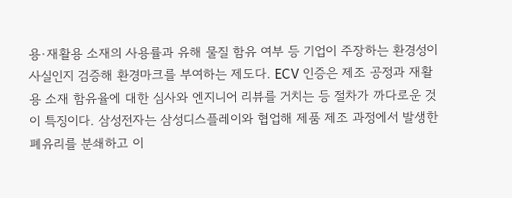용·재활용 소재의 사용률과 유해 물질 함유 여부 등 기업이 주장하는 환경성이 사실인지 검증해 환경마크를 부여하는 제도다. ECV 인증은 제조 공정과 재활용 소재 함유율에 대한 심사와 엔지니어 리뷰를 거치는 등 절차가 까다로운 것이 특징이다. 삼성전자는 삼성디스플레이와 협업해 제품 제조 과정에서 발생한 폐유리를 분쇄하고 이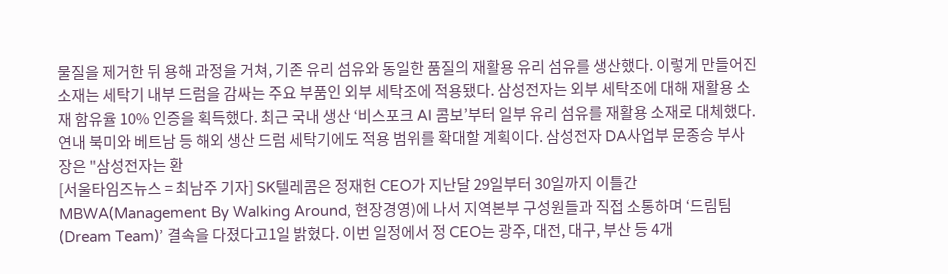물질을 제거한 뒤 용해 과정을 거쳐, 기존 유리 섬유와 동일한 품질의 재활용 유리 섬유를 생산했다. 이렇게 만들어진 소재는 세탁기 내부 드럼을 감싸는 주요 부품인 외부 세탁조에 적용됐다. 삼성전자는 외부 세탁조에 대해 재활용 소재 함유율 10% 인증을 획득했다. 최근 국내 생산 ‘비스포크 AI 콤보’부터 일부 유리 섬유를 재활용 소재로 대체했다. 연내 북미와 베트남 등 해외 생산 드럼 세탁기에도 적용 범위를 확대할 계획이다. 삼성전자 DA사업부 문종승 부사장은 "삼성전자는 환
[서울타임즈뉴스 = 최남주 기자] SK텔레콤은 정재헌 CEO가 지난달 29일부터 30일까지 이틀간 MBWA(Management By Walking Around, 현장경영)에 나서 지역본부 구성원들과 직접 소통하며 ‘드림팀(Dream Team)’ 결속을 다졌다고1일 밝혔다. 이번 일정에서 정 CEO는 광주, 대전, 대구, 부산 등 4개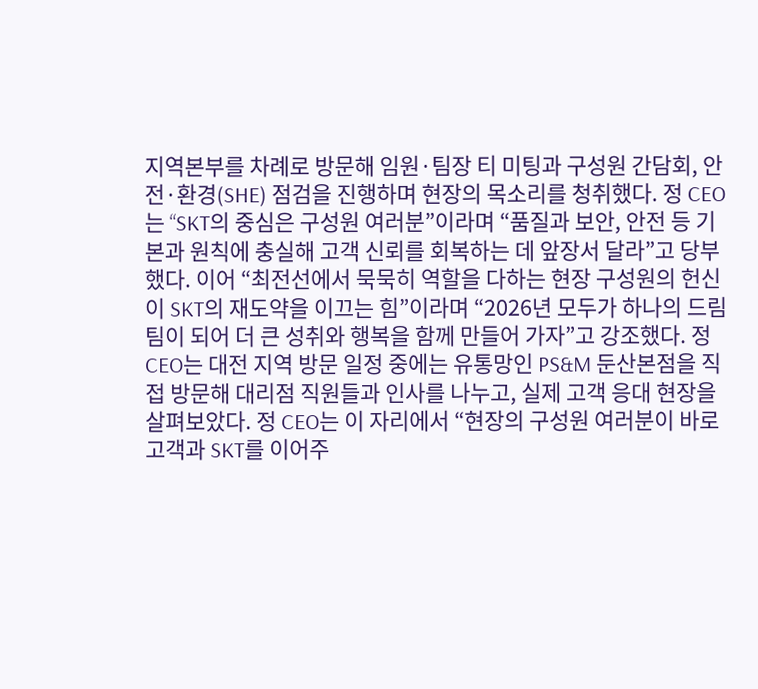지역본부를 차례로 방문해 임원·팀장 티 미팅과 구성원 간담회, 안전·환경(SHE) 점검을 진행하며 현장의 목소리를 청취했다. 정 CEO는 “SKT의 중심은 구성원 여러분”이라며 “품질과 보안, 안전 등 기본과 원칙에 충실해 고객 신뢰를 회복하는 데 앞장서 달라”고 당부했다. 이어 “최전선에서 묵묵히 역할을 다하는 현장 구성원의 헌신이 SKT의 재도약을 이끄는 힘”이라며 “2026년 모두가 하나의 드림팀이 되어 더 큰 성취와 행복을 함께 만들어 가자”고 강조했다. 정 CEO는 대전 지역 방문 일정 중에는 유통망인 PS&M 둔산본점을 직접 방문해 대리점 직원들과 인사를 나누고, 실제 고객 응대 현장을 살펴보았다. 정 CEO는 이 자리에서 “현장의 구성원 여러분이 바로 고객과 SKT를 이어주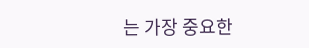는 가장 중요한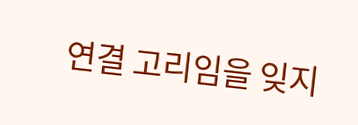연결 고리임을 잊지